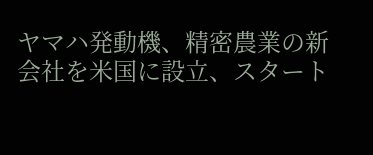ヤマハ発動機、精密農業の新会社を米国に設立、スタート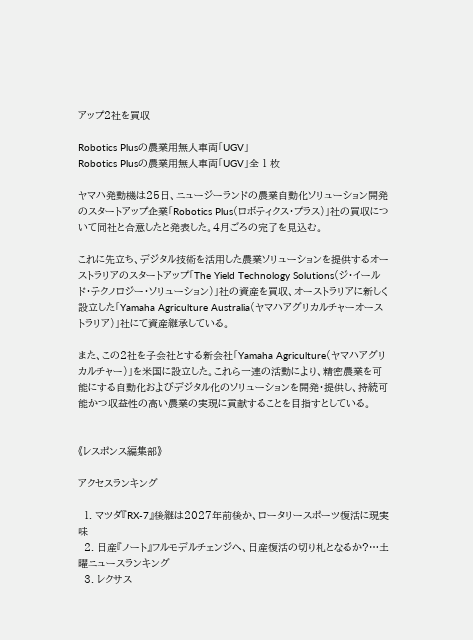アップ2社を買収

Robotics Plusの農業用無人車両「UGV」
Robotics Plusの農業用無人車両「UGV」全 1 枚

ヤマハ発動機は25日、ニュージーランドの農業自動化ソリューション開発のスタートアップ企業「Robotics Plus(ロボティクス・プラス)」社の買収について同社と合意したと発表した。4月ごろの完了を見込む。

これに先立ち、デジタル技術を活用した農業ソリューションを提供するオーストラリアのスタートアップ「The Yield Technology Solutions(ジ・イールド・テクノロジー・ソリューション)」社の資産を買収、オーストラリアに新しく設立した「Yamaha Agriculture Australia(ヤマハアグリカルチャーオーストラリア)」社にて資産継承している。

また、この2社を子会社とする新会社「Yamaha Agriculture(ヤマハアグリカルチャー)」を米国に設立した。これら一連の活動により、精密農業を可能にする自動化およびデジタル化のソリューションを開発・提供し、持続可能かつ収益性の高い農業の実現に貢献することを目指すとしている。


《レスポンス編集部》

アクセスランキング

  1. マツダ『RX-7』後継は2027年前後か、ロータリースポーツ復活に現実味
  2. 日産『ノート』フルモデルチェンジへ、日産復活の切り札となるか?…土曜ニュースランキング
  3. レクサス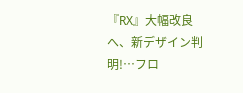『RX』大幅改良へ、新デザイン判明!…フロ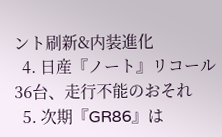ント刷新&内装進化
  4. 日産『ノート』リコール36台、走行不能のおそれ
  5. 次期『GR86』は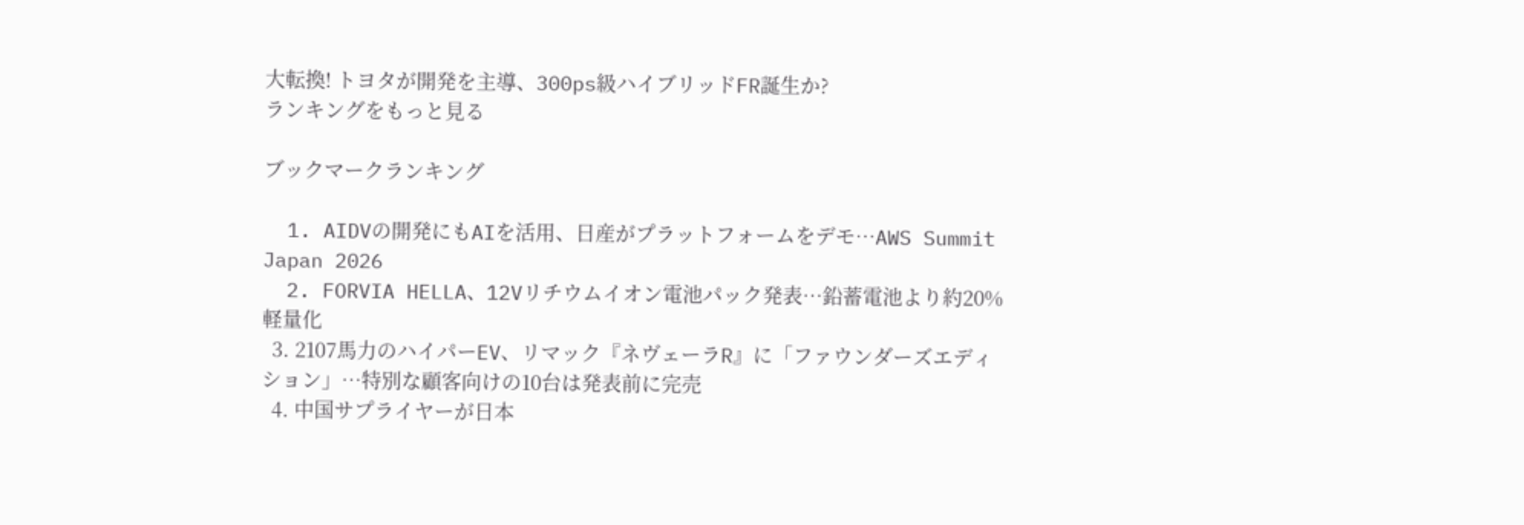大転換! トヨタが開発を主導、300ps級ハイブリッドFR誕生か?
ランキングをもっと見る

ブックマークランキング

  1. AIDVの開発にもAIを活用、日産がプラットフォームをデモ…AWS Summit Japan 2026
  2. FORVIA HELLA、12Vリチウムイオン電池パック発表…鉛蓄電池より約20%軽量化
  3. 2107馬力のハイパーEV、リマック『ネヴェーラR』に「ファウンダーズエディション」…特別な顧客向けの10台は発表前に完売
  4. 中国サプライヤーが日本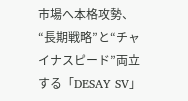市場へ本格攻勢、“長期戦略”と“チャイナスピード”両立する「DESAY SV」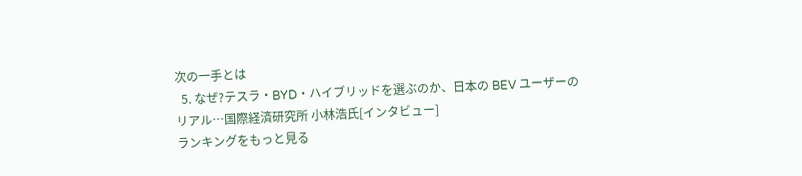次の一手とは
  5. なぜ?テスラ・BYD・ハイブリッドを選ぶのか、日本の BEV ユーザーのリアル…国際経済研究所 小林浩氏[インタビュー]
ランキングをもっと見る